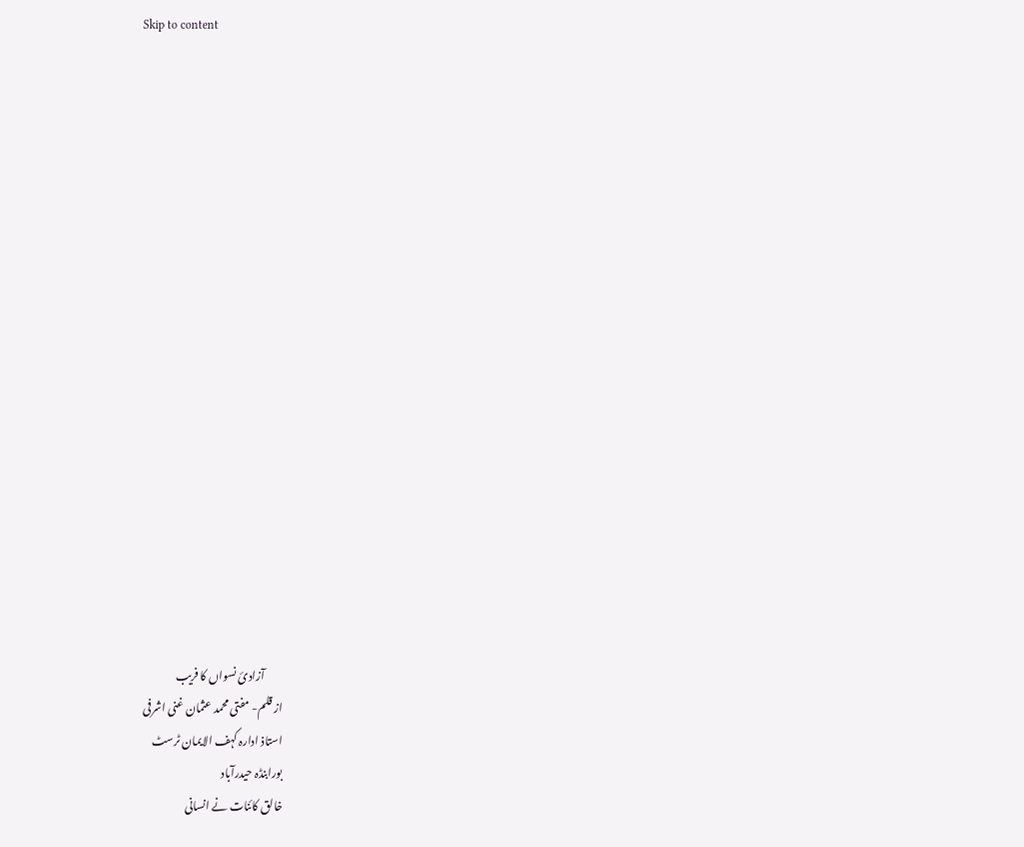Skip to content



















        آزادئ نسواں کا فریب
از قلم- مفتی محمد عثمان غنی اشرفی
استاذ ادارہ کہف الایمان ٹرسٹ
بورابنڈہ حیدرآباد
خالق کائنات نے انسانی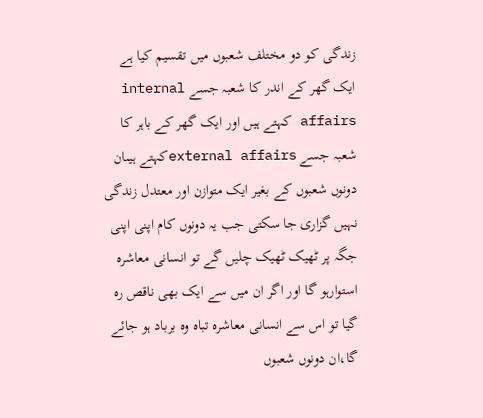زندگی کو دو مختلف شعبوں میں تقسیم کیا ہے ایک گھر کے اندر کا شعبہ جسے internal affairs کہتے ہیں اور ایک گھر کے باہر کا شعبہ جسے external affairsکہتے ہیںان دونوں شعبوں کے بغیر ایک متوازن اور معتدل زندگی نہیں گزاری جا سکتی جب یہ دونوں کام اپنی اپنی جگہ پر ٹھیک ٹھیک چلیں گے تو انسانی معاشرہ استوارہو گا اور اگر ان میں سے ایک بھی ناقص رہ گیا تو اس سے انسانی معاشرہ تباہ وہ برباد ہو جائے گا،ان دونوں شعبوں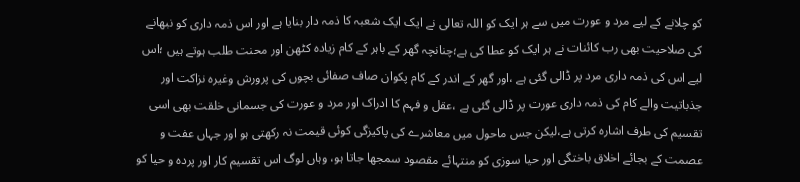کو چلانے کے لیے مرد و عورت میں سے ہر ایک کو اللہ تعالی نے ایک ایک شعبہ کا ذمہ دار بنایا ہے اور اس ذمہ داری کو نبھانے کی صلاحیت بھی رب کائنات نے ہر ایک کو عطا کی ہے؛چنانچہ گھر کے باہر کے کام زیادہ کٹھن اور محنت طلب ہوتے ہیں ؛اس لیے اس کی ذمہ داری مرد پر ڈالی گئی ہے ،اور گھر کے اندر کے کام پکوان صاف صفائی بچوں کی پرورش وغیرہ نزاکت اور جذباتیت والے کام کی ذمہ داری عورت پر ڈالی گئی ہے ،عقل و فہم کا ادراک اور مرد و عورت کی جسمانی خلقت بھی اسی تقسیم کی طرف اشارہ کرتی ہے،لیکن جس ماحول میں معاشرے کی پاکیزگی کوئی قیمت نہ رکھتی ہو اور جہاں عفت و عصمت کے بجائے اخلاق باختگی اور حیا سوزی کو منتہائے مقصود سمجھا جاتا ہو، وہاں لوگ اس تقسیم کار اور پردہ و حیا کو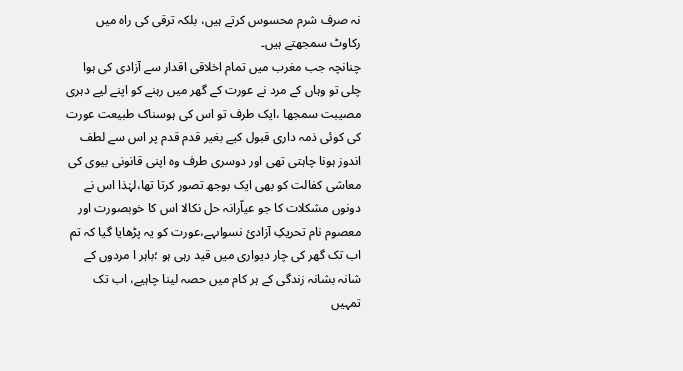نہ صرف شرم محسوس کرتے ہیں، بلکہ ترقی کی راہ میں رکاوٹ سمجھتے ہیں۔
چنانچہ جب مغرب میں تمام اخلاقی اقدار سے آزادی کی ہوا چلی تو وہاں کے مرد نے عورت کے گھر میں رہنے کو اپنے لیے دہری مصیبت سمجھا ،ایک طرف تو اس کی ہوسناک طبیعت عورت کی کوئی ذمہ داری قبول کیے بغیر قدم قدم پر اس سے لطف اندوز ہونا چاہتی تھی اور دوسری طرف وہ اپنی قانونی بیوی کی معاشی کفالت کو بھی ایک بوجھ تصور کرتا تھا،لہٰذا اس نے دونوں مشکلات کا جو عیاّرانہ حل نکالا اس کا خوبصورت اور معصوم نام تحریکِ آزادئ نسواںہے،عورت کو یہ پڑھایا گیا کہ تم اب تک گھر کی چار دیواری میں قید رہی ہو ؛باہر ا مردوں کے شانہ بشانہ زندگی کے ہر کام میں حصہ لینا چاہیے، اب تک تمہیں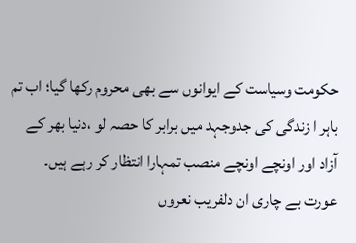حکومت وسیاست کے ایوانوں سے بھی محروم رکھا گیا؛ اب تم باہر ا زندگی کی جدوجہد میں برابر کا حصہ لو ،دنیا بھر کے آزاد اور اونچے اونچے منصب تمہارا انتظار کر رہے ہیں۔
عورت بے چاری ان دلفریب نعروں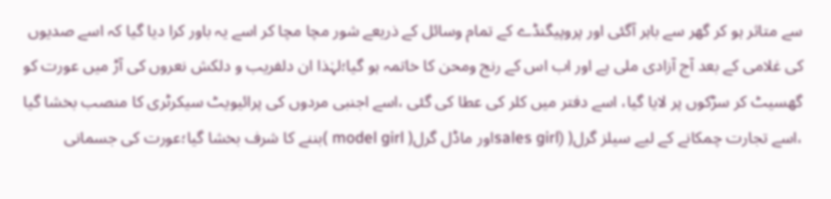سے متاثر ہو کر گھر سے باہر آگئی اور پروپیگنڈے کے تمام وسائل کے ذریعے شور مچا مچا کر اسے یہ باور کرا دیا گیا کہ اسے صدیوں کی غلامی کے بعد آج آزادی ملی ہے اور اب اس کے رنج ومحن کا خاتمہ ہو گیا؛لہٰذا ان دلفریب و دلکش نعروں کی آڑ میں عورت کو گھسیٹ کر سڑکوں پر لایا گیا، اسے دفتر میں کلر کی عطا کی گئی ،اسے اجنبی مردوں کی پرائیویٹ سیکرٹری کا منصب بخشا گیا ،اسے تجارت چمکانے کے لیے سیلز گرل( (sales girlاور ماڈل گرل( model girl )بننے کا شرف بخشا گیا؛عورت کی جسمانی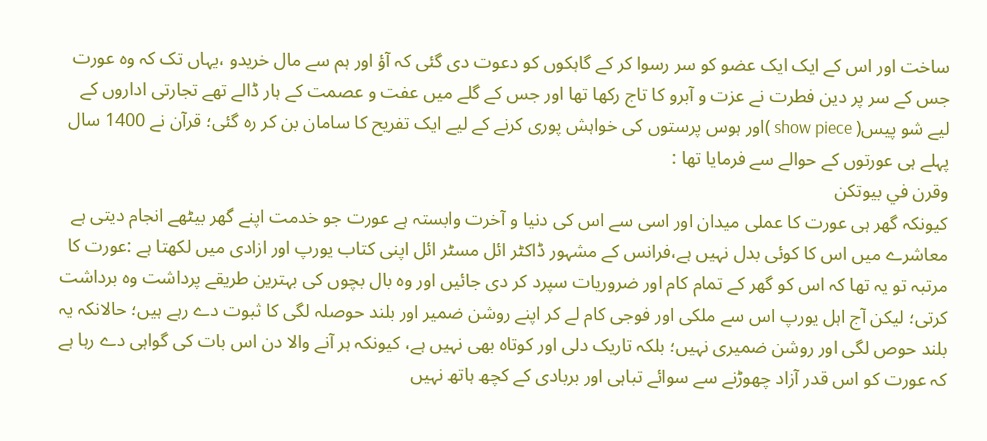ساخت اور اس کے ایک ایک عضو کو سر رسوا کر کے گاہکوں کو دعوت دی گئی کہ آؤ اور ہم سے مال خریدو ،یہاں تک کہ وہ عورت جس کے سر پر دین فطرت نے عزت و آبرو کا تاج رکھا تھا اور جس کے گلے میں عفت و عصمت کے ہار ڈالے تھے تجارتی اداروں کے لیے شو پیس( show piece )اور ہوس پرستوں کی خواہش پوری کرنے کے لیے ایک تفریح کا سامان بن کر رہ گئی؛ قرآن نے 1400 سال پہلے ہی عورتوں کے حوالے سے فرمایا تھا :
وقرن في بيوتكن
کیونکہ گھر ہی عورت کا عملی میدان اور اسی سے اس کی دنیا و آخرت وابستہ ہے عورت جو خدمت اپنے گھر بیٹھے انجام دیتی ہے معاشرے میں اس کا کوئی بدل نہیں ہے،فرانس کے مشہور ڈاکٹر ائل مسٹر ائل اپنی کتاب یورپ اور ازادی میں لکھتا ہے :عورت کا مرتبہ تو یہ تھا کہ اس کو گھر کے تمام کام اور ضروریات سپرد کر دی جائیں اور وہ بال بچوں کی بہترین طریقے پرداشت وہ برداشت کرتی؛ لیکن آج اہل یورپ اس سے ملکی اور فوجی کام لے کر اپنے روشن ضمیر اور بلند حوصلہ لگی کا ثبوت دے رہے ہیں؛ حالانکہ یہ بلند حوص لگی اور روشن ضمیری نہیں؛ بلکہ تاریک دلی اور کوتاہ بھی نہیں ہے، کیونکہ ہر آنے والا دن اس بات کی گواہی دے رہا ہے کہ عورت کو اس قدر آزاد چھوڑنے سے سوائے تباہی اور بربادی کے کچھ ہاتھ نہیں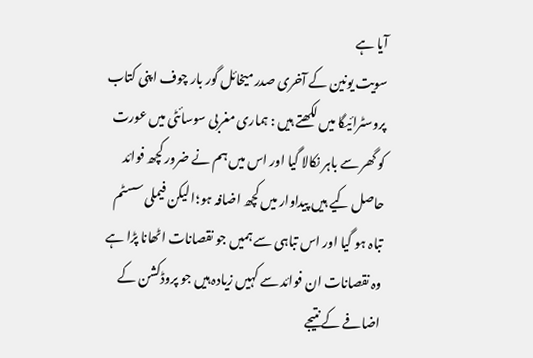آیا ہے
سویت یونین کے آخری صدر میخائل گور بار چوف اپنی کتاب پروسٹرائيگا میں لکھتے ہیں : ہماری مغربی سوسائٹی میں عورت کو گھر سے باہر نکالا گیا اور اس میں ہم نے ضرور کچھ فوائد حاصل کیے ہیں پیداوار میں کچھ اضافہ ہو؛ا لیکن فیملی سسٹم تباہ ہو گیا اور اس تباہی سے ہمیں جو نقصانات اٹھانا پڑا ہے وہ نقصانات ان فوائد سے کہیں زیادہ ہیں جو پروڈکشن کے اضافے کے نتیجے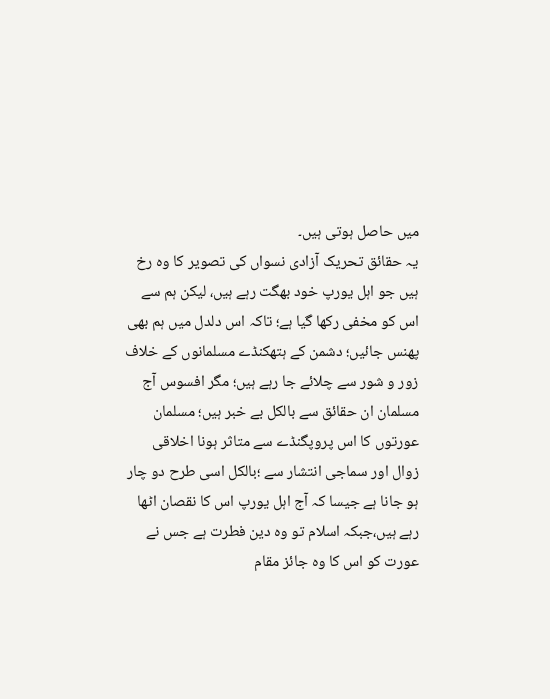میں حاصل ہوتی ہیں۔
یہ حقائق تحریک آزادی نسواں کی تصویر کا وہ رخ ہیں جو اہل یورپ خود بھگت رہے ہیں، لیکن ہم سے اس کو مخفی رکھا گیا ہے؛ تاکہ اس دلدل میں ہم بھی پھنس جائیں؛ دشمن کے ہتھکنڈے مسلمانوں کے خلاف زور و شور سے چلائے جا رہے ہیں؛ مگر افسوس آج مسلمان ان حقائق سے بالکل بے خبر ہیں؛ مسلمان عورتوں کا اس پروپگنڈے سے متاثر ہونا اخلاقی زوال اور سماجی انتشار سے ؛بالکل اسی طرح دو چار ہو جانا ہے جیسا کہ آج اہل یورپ اس کا نقصان اٹھا رہے ہیں،جبکہ اسلام تو وہ دین فطرت ہے جس نے عورت کو اس کا وہ جائز مقام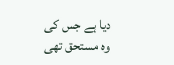دیا ہے جس کی وہ مستحق تھی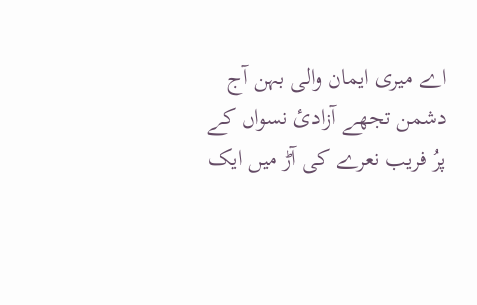اے میری ایمان والی بہن آج دشمن تجھے آزادئ نسواں کے پرُ فریب نعرے کی آڑ میں ایک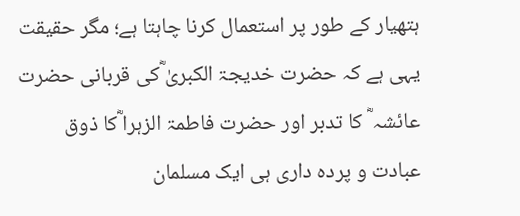ہتھیار کے طور پر استعمال کرنا چاہتا ہے؛ مگر حقیقت یہی ہے کہ حضرت خدیجۃ الکبریٰ ؓکی قربانی حضرت عائشہ ؓ کا تدبر اور حضرت فاطمۃ الزہرا ؓکا ذوق عبادت و پردہ داری ہی ایک مسلمان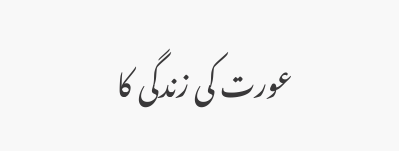عورت کی زندگی کا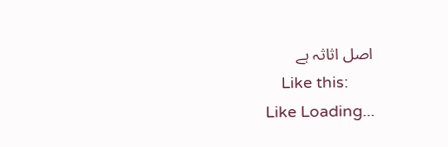اصل اثاثہ ہے
    Like this:
Like Loading...